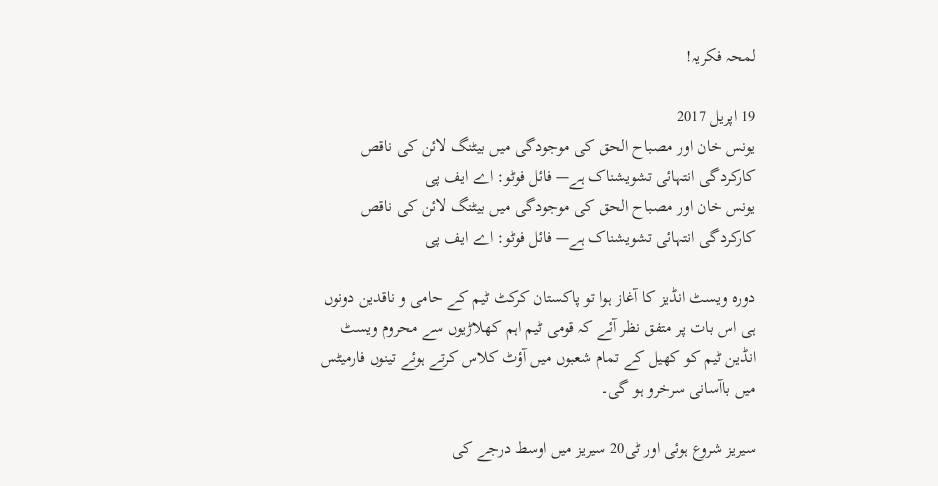لمحہ فکریہ!

19 اپريل 2017
یونس خان اور مصباح الحق کی موجودگی میں بیٹنگ لائن کی ناقص کارکردگی انتہائی تشویشناک ہے— فائل فوٹو: اے ایف پی
یونس خان اور مصباح الحق کی موجودگی میں بیٹنگ لائن کی ناقص کارکردگی انتہائی تشویشناک ہے— فائل فوٹو: اے ایف پی

دورہ ویسٹ انڈیز کا آغاز ہوا تو پاکستان کرکٹ ٹیم کے حامی و ناقدین دونوں ہی اس بات پر متفق نظر آئے کہ قومی ٹیم اہم کھلاڑیوں سے محروم ویسٹ انڈین ٹیم کو کھیل کے تمام شعبوں میں آؤٹ کلاس کرتے ہوئے تینوں فارمیٹس میں باآسانی سرخرو ہو گی۔

سیریز شروع ہوئی اور ٹی20 سیریز میں اوسط درجے کی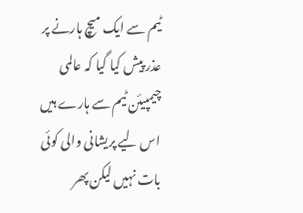ٹیم سے ایک میچ ہارنے پر عذر پیش کیا گیا کہ عالمی چیمپیئن ٹیم سے ہارے ہیں اس لیے پریشانی والی کوئی بات نہیں لیکن پھر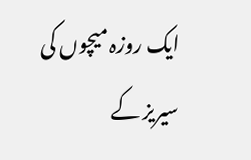ایک روزہ میچوں کی سیریز کے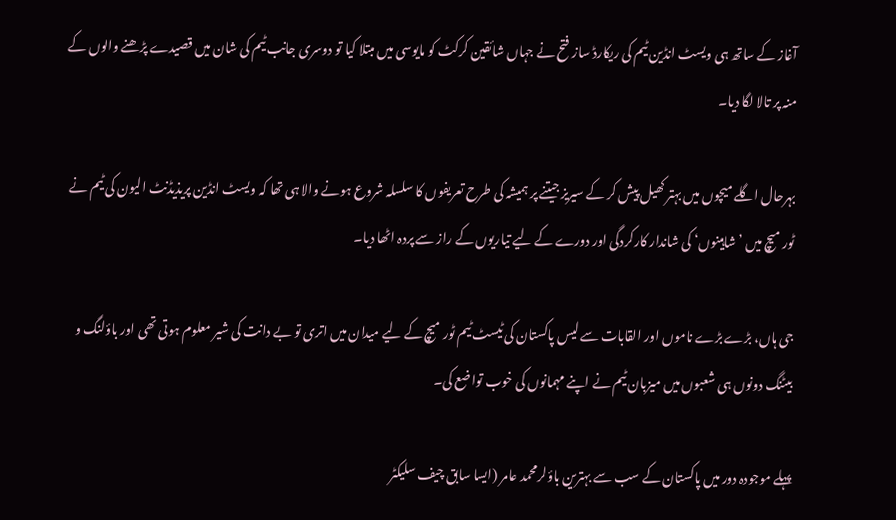آغاز کے ساتھ ہی ویسٹ انڈین ٹیم کی ریکارڈ ساز فتح نے جہاں شائقین کرکٹ کو مایوسی میں مبتلا کیا تو دوسری جانب ٹیم کی شان میں قصیدے پڑھنے والوں کے منہ پر تالا لگا دیا۔

بہرحال اگلے میچوں میں بہتر کھیل پیش کر کے سیریز جیتنے پر ہمیشہ کی طرح تعریفوں کا سلسلہ شروع ہونے والا ہی تھا کہ ویسٹ انڈین پریذیڈنٹ الیون کی ٹیم نے ٹور میچ میں ’شاہینوں‘ کی شاندار کارکردگی اور دورے کے لیے تیاریوں کے راز سے پردہ اٹھا دیا۔

جی ہاں، بڑے بڑے ناموں اور القابات سے لیس پاکستان کی ٹیسٹ ٹیم ٹور میچ کے لیے میدان میں اتری تو بے دانت کی شیر معلوم ہوتی تھی اور باؤلنگ و بیٹنگ دونوں ہی شعبوں میں میزبان ٹیم نے اپنے مہمانوں کی خوب تواضع کی۔

پہلے موجودہ دور میں پاکستان کے سب سے بہترین باؤلرمحمد عامر (ایسا سابق چیف سلیکٹر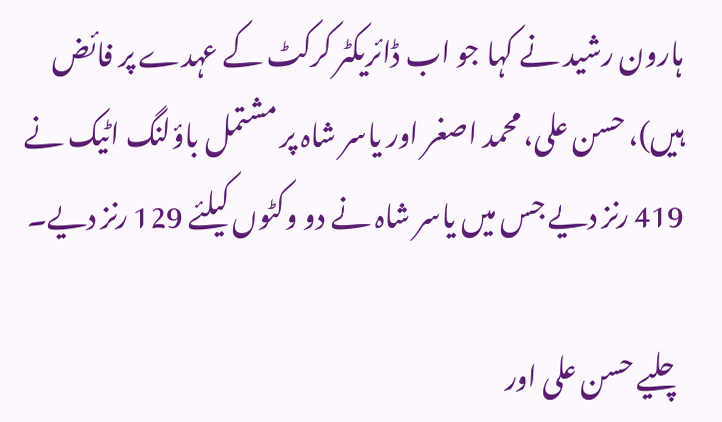ہارون رشید نے کہا جو اب ڈائریکٹر کرکٹ کے عہدے پر فائض ہیں)، حسن علی، محمد اصغر اور یاسر شاہ پر مشتمل باؤلنگ اٹیک نے 419 رنز دیے جس میں یاسر شاہ نے دو وکٹوں کیلئے 129 رنز دیے۔

چلیے حسن علی اور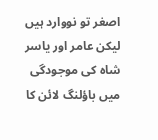اصغر تو نووارد ہیں لیکن عامر اور یاسر شاہ کی موجودگی میں باؤلنگ لائن کا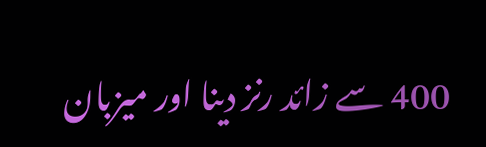400 سے زائد رنز دینا اور میزبان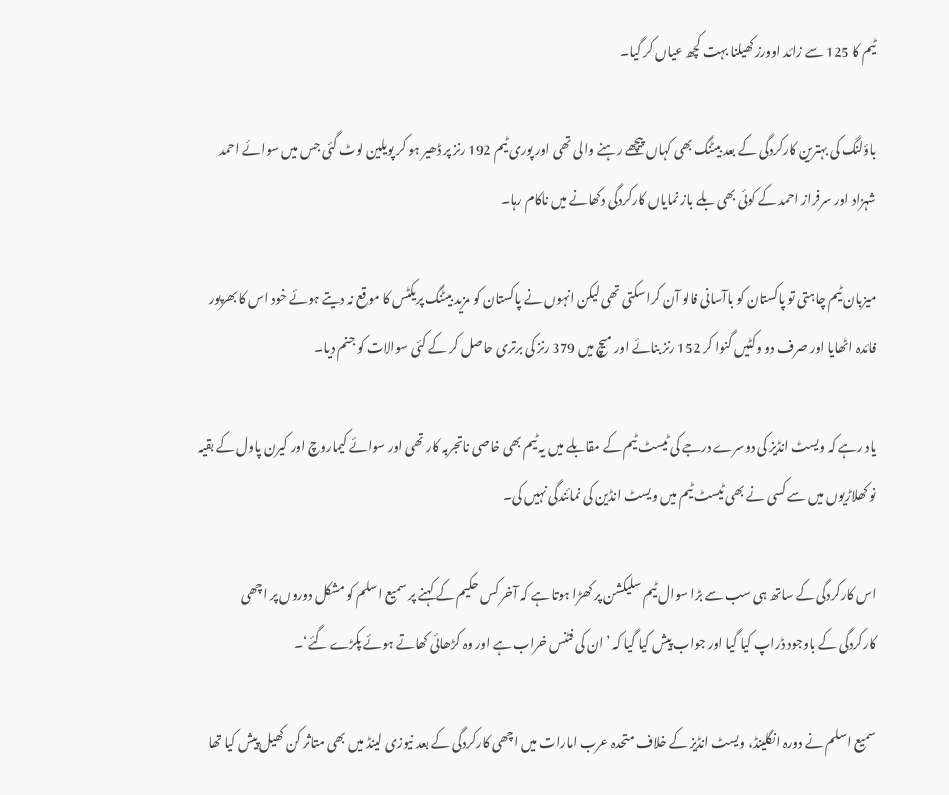ٹیم کا 125 سے زائد اوورز کھیلنا بہت کچھ عیاں کر گیا۔

باؤلنگ کی بہترین کارکردگی کے بعد بیٹنگ بھی کہاں پیچھے رہنے والی تھی اور پوری ٹیم 192 رنز پر ڈھیر ہو کر پویلین لوٹ گئی جس میں سوائے احمد شہزاد اور سرفراز احمد کے کوئی بھی بلے باز نمایاں کارکردگی دکھانے میں ناکام رہا۔

میزبان ٹیم چاہتی تو پاکستان کو باآسانی فالو آن کرا سکتی تھی لیکن انہوں نے پاکستان کو مزید بیٹنگ پریکٹس کا موقع نہ دیتے ہوئے خود اس کا بھرپور فائدہ اٹھایا اور صرف دو وکٹیں گنوا کر 152 رنز بنائے اور میچ میں 379 رنز کی برتری حاصل کر کے کئی سوالات کو جنم دیا۔

یاد رہے کہ ویسٹ انڈیز کی دوسرے درجے کی ٹیسٹ ٹیم کے مقابلے میں یہ ٹیم بھی خاصی ناتجربہ کار تھی اور سوائے کیماروچ اور کیرن پاول کے بقیہ نو کھلاڑیوں میں سے کسی نے بھی ٹیسٹ ٹیم میں ویسٹ انڈین کی نمائندگی نہیں کی۔

اس کارکردگی کے ساتھ ہی سب سے بڑا سوال ٹیم سلیکشن پر کھڑا ہوتا ہے کہ آخر کس حکیم کے کہنے پر سمیع اسلم کو مشکل دوروں پر اچھی کارکردگی کے باوجود ڈراپ کیا گیا اور جواب پیش کیا گیا کہ ’ان کی فٹنس خراب ہے اور وہ کڑھائی کھاتے ہوئے پکڑے گئے‘۔

سمیع اسلم نے دورہ انگلینڈ، ویسٹ انڈیز کے خلاف متحدہ عرب امارات میں اچھی کارکردگی کے بعد نیوزی لینڈ میں بھی متاثر کن کھیل پیش کیا تھا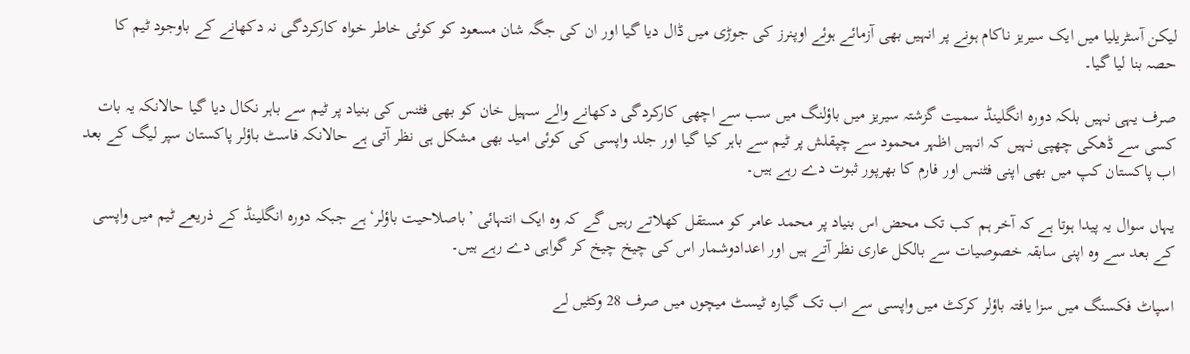لیکن آسٹریلیا میں ایک سیریز ناکام ہونے پر انہیں بھی آزمائے ہوئے اوپنرز کی جوڑی میں ڈال دیا گیا اور ان کی جگہ شان مسعود کو کوئی خاطر خواہ کارکردگی نہ دکھانے کے باوجود ٹیم کا حصہ بنا لیا گیا۔

صرف یہی نہیں بلکہ دورہ انگلینڈ سمیت گزشتہ سیریز میں باؤلنگ میں سب سے اچھی کارکردگی دکھانے والے سہیل خان کو بھی فٹنس کی بنیاد پر ٹیم سے باہر نکال دیا گیا حالانکہ یہ بات کسی سے ڈھکی چھپی نہیں کہ انہیں اظہر محمود سے چپقلش پر ٹیم سے باہر کیا گیا اور جلد واپسی کی کوئی امید بھی مشکل ہی نظر آتی ہے حالانکہ فاسٹ باؤلر پاکستان سپر لیگ کے بعد اب پاکستان کپ میں بھی اپنی فٹنس اور فارم کا بھرپور ثبوت دے رہے ہیں۔

یہاں سوال یہ پیدا ہوتا ہے کہ آخر ہم کب تک محض اس بنیاد پر محمد عامر کو مستقل کھلاتے رہیں گے کہ وہ ایک انتہائی ’باصلاحیت باؤلر‘ ہے جبکہ دورہ انگلینڈ کے ذریعے ٹیم میں واپسی کے بعد سے وہ اپنی سابقہ خصوصیات سے بالکل عاری نظر آتے ہیں اور اعدادوشمار اس کی چیخ چیخ کر گواہی دے رہے ہیں۔

اسپاٹ فکسنگ میں سزا یافتہ باؤلر کرکٹ میں واپسی سے اب تک گیارہ ٹیسٹ میچوں میں صرف 28 وکٹیں لے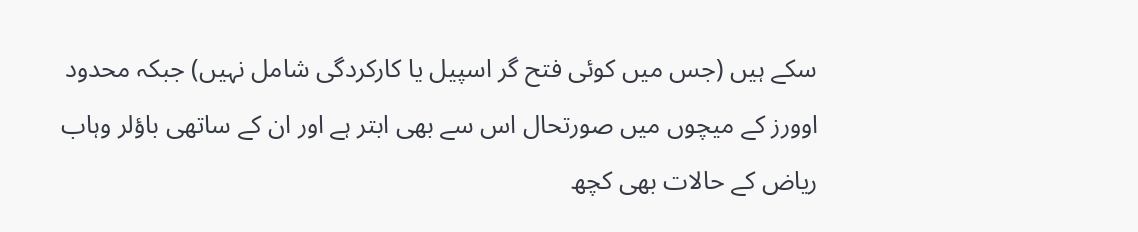سکے ہیں (جس میں کوئی فتح گر اسپیل یا کارکردگی شامل نہیں) جبکہ محدود اوورز کے میچوں میں صورتحال اس سے بھی ابتر ہے اور ان کے ساتھی باؤلر وہاب ریاض کے حالات بھی کچھ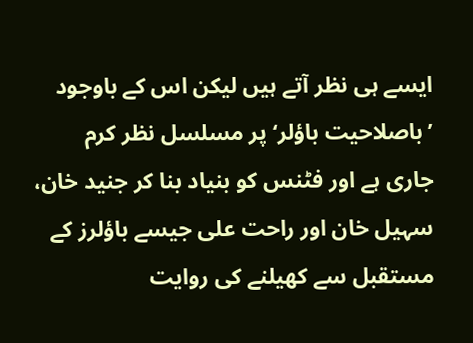ایسے ہی نظر آتے ہیں لیکن اس کے باوجود ’باصلاحیت باؤلر‘ پر مسلسل نظر کرم جاری ہے اور فٹنس کو بنیاد بنا کر جنید خان، سہیل خان اور راحت علی جیسے باؤلرز کے مستقبل سے کھیلنے کی روایت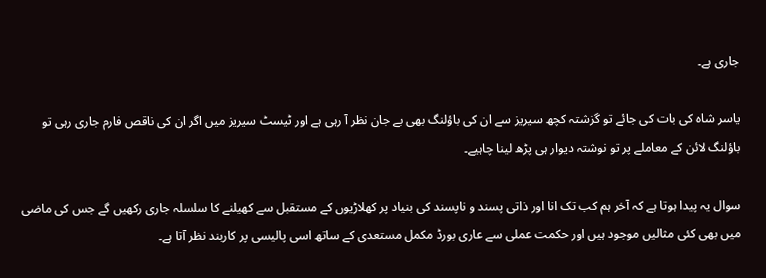جاری ہے۔

یاسر شاہ کی بات کی جائے تو گزشتہ کچھ سیریز سے ان کی باؤلنگ بھی بے جان نظر آ رہی ہے اور ٹیسٹ سیریز میں اگر ان کی ناقص فارم جاری رہی تو باؤلنگ لائن کے معاملے پر تو نوشتہ دیوار ہی پڑھ لینا چاہیے۔

سوال یہ پیدا ہوتا ہے کہ آخر ہم کب تک انا اور ذاتی پسند و ناپسند کی بنیاد پر کھلاڑیوں کے مستقبل سے کھیلنے کا سلسلہ جاری رکھیں گے جس کی ماضی میں بھی کئی مثالیں موجود ہیں اور حکمت عملی سے عاری بورڈ مکمل مستعدی کے ساتھ اسی پالیسی پر کاربند نظر آتا ہے۔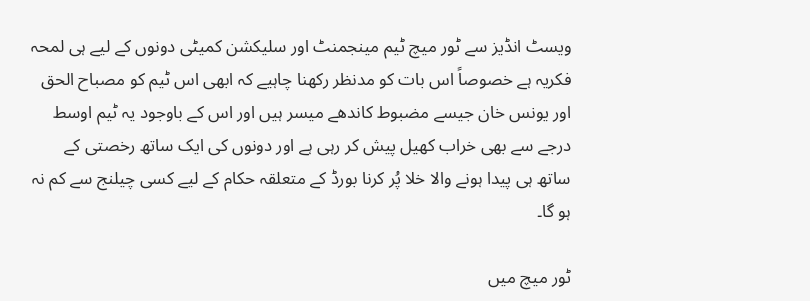ویسٹ انڈیز سے ٹور میچ ٹیم مینجمنٹ اور سلیکشن کمیٹی دونوں کے لیے ہی لمحہ فکریہ ہے خصوصاً اس بات کو مدنظر رکھنا چاہیے کہ ابھی اس ٹیم کو مصباح الحق اور یونس خان جیسے مضبوط کاندھے میسر ہیں اور اس کے باوجود یہ ٹیم اوسط درجے سے بھی خراب کھیل پیش کر رہی ہے اور دونوں کی ایک ساتھ رخصتی کے ساتھ ہی پیدا ہونے والا خلا پُر کرنا بورڈ کے متعلقہ حکام کے لیے کسی چیلنج سے کم نہ ہو گا۔

ٹور میچ میں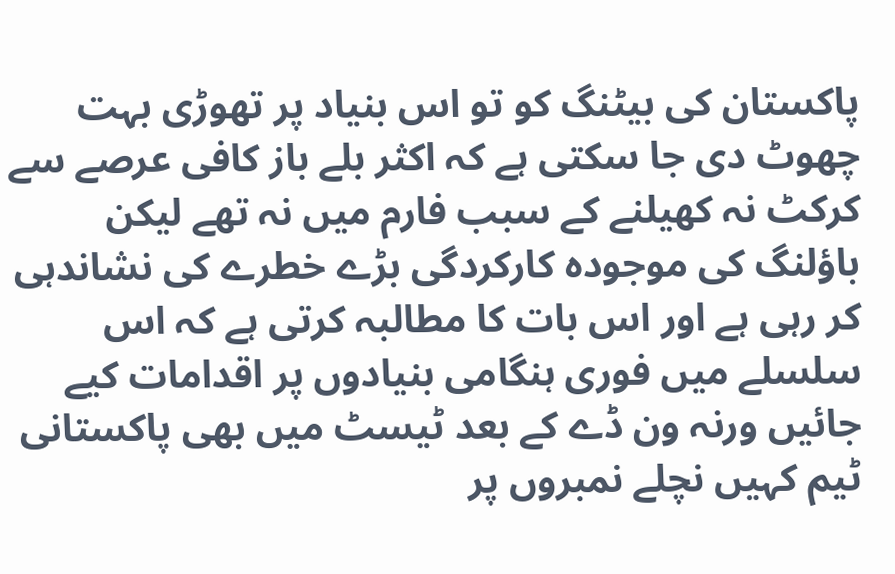پاکستان کی بیٹنگ کو تو اس بنیاد پر تھوڑی بہت چھوٹ دی جا سکتی ہے کہ اکثر بلے باز کافی عرصے سے کرکٹ نہ کھیلنے کے سبب فارم میں نہ تھے لیکن باؤلنگ کی موجودہ کارکردگی بڑے خطرے کی نشاندہی کر رہی ہے اور اس بات کا مطالبہ کرتی ہے کہ اس سلسلے میں فوری ہنگامی بنیادوں پر اقدامات کیے جائیں ورنہ ون ڈے کے بعد ٹیسٹ میں بھی پاکستانی ٹیم کہیں نچلے نمبروں پر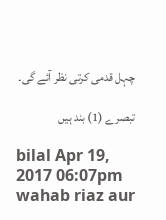چہل قدمی کرتی نظر آئے گی۔

تبصرے (1) بند ہیں

bilal Apr 19, 2017 06:07pm
wahab riaz aur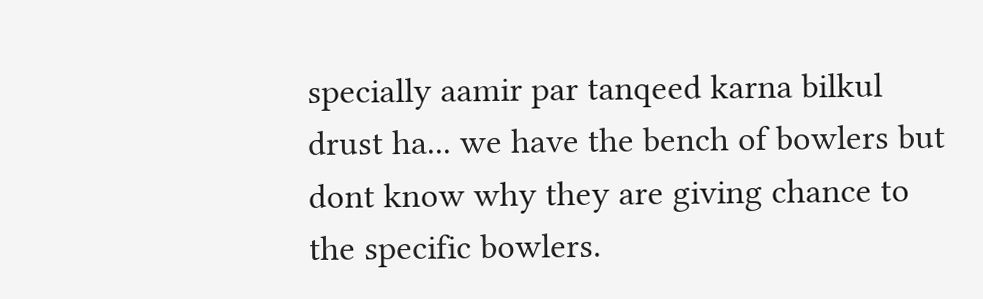specially aamir par tanqeed karna bilkul drust ha... we have the bench of bowlers but dont know why they are giving chance to the specific bowlers.